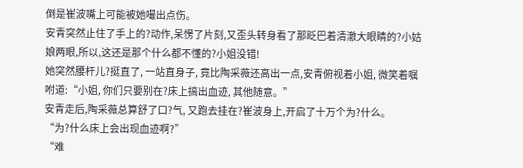倒是崔波嘴上可能被她嘬出点伤。
安青突然止住了手上的?动作,呆愣了片刻,又歪头转身看了那眨巴着清澈大眼睛的?小姑娘两眼,所以,这还是那个什么都不懂的?小姐没错!
她突然腰杆儿?挺直了, 一站直身子, 竟比陶采薇还高出一点,安青俯视着小姐, 微笑着嘱咐道:“小姐, 你们只要别在?床上搞出血迹, 其他随意。”
安青走后,陶采薇总算舒了口?气, 又跑去挂在?崔波身上,开启了十万个为?什么。
“为?什么床上会出现血迹啊?”
“难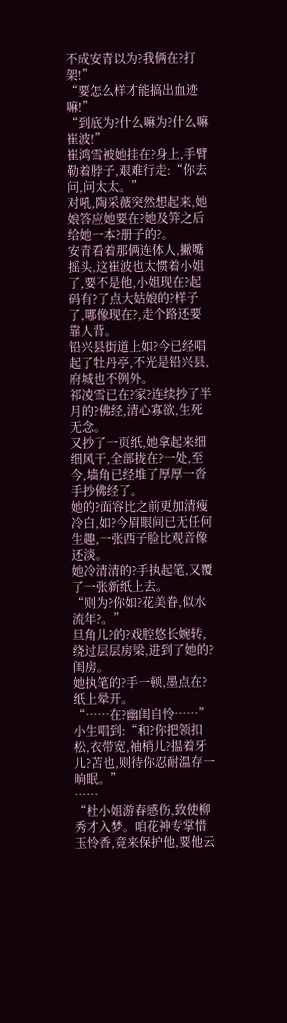不成安青以为?我俩在?打架!”
“要怎么样才能搞出血迹嘛!”
“到底为?什么嘛为?什么嘛崔波!”
崔鸿雪被她挂在?身上,手臂勒着脖子,艰难行走:“你去问,问太太。”
对吼,陶采薇突然想起来,她娘答应她要在?她及笄之后给她一本?册子的?。
安青看着那俩连体人,撇嘴摇头,这崔波也太惯着小姐了,要不是他,小姐现在?起码有?了点大姑娘的?样子了,哪像现在?,走个路还要靠人背。
铅兴县街道上如?今已经唱起了牡丹亭,不光是铅兴县,府城也不例外。
祁凌雪已在?家?连续抄了半月的?佛经,清心寡欲,生死无念。
又抄了一页纸,她拿起来细细风干,全部拢在?一处,至今,墙角已经堆了厚厚一沓手抄佛经了。
她的?面容比之前更加清瘦冷白,如?今眉眼间已无任何生趣,一张西子脸比观音像还淡。
她冷清清的?手执起笔,又覆了一张新纸上去。
“则为?你如?花美眷,似水流年?。”
旦角儿?的?戏腔悠长婉转,绕过层层房梁,进到了她的?闺房。
她执笔的?手一顿,墨点在?纸上晕开。
“……在?幽闺自怜……”
小生唱到:“和?你把领扣松,衣带宽,袖梢儿?揾着牙儿?苫也,则待你忍耐温存一晌眠。”
……
“杜小姐游春感伤,致使柳秀才入梦。咱花神专掌惜玉怜香,竟来保护他,要他云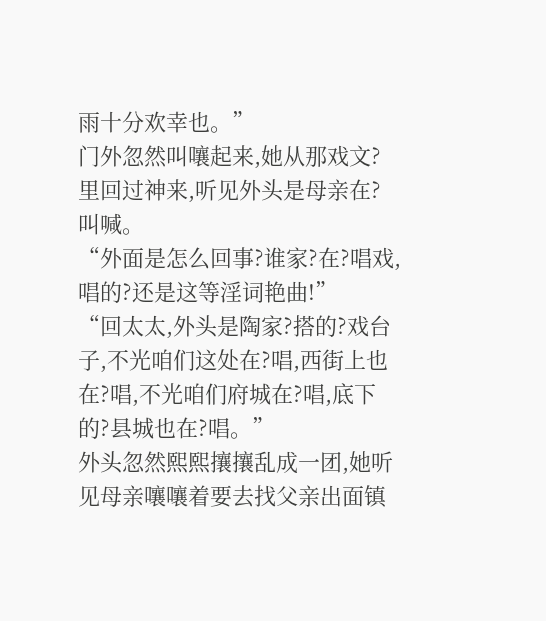雨十分欢幸也。”
门外忽然叫嚷起来,她从那戏文?里回过神来,听见外头是母亲在?叫喊。
“外面是怎么回事?谁家?在?唱戏,唱的?还是这等淫词艳曲!”
“回太太,外头是陶家?搭的?戏台子,不光咱们这处在?唱,西街上也在?唱,不光咱们府城在?唱,底下的?县城也在?唱。”
外头忽然熙熙攘攘乱成一团,她听见母亲嚷嚷着要去找父亲出面镇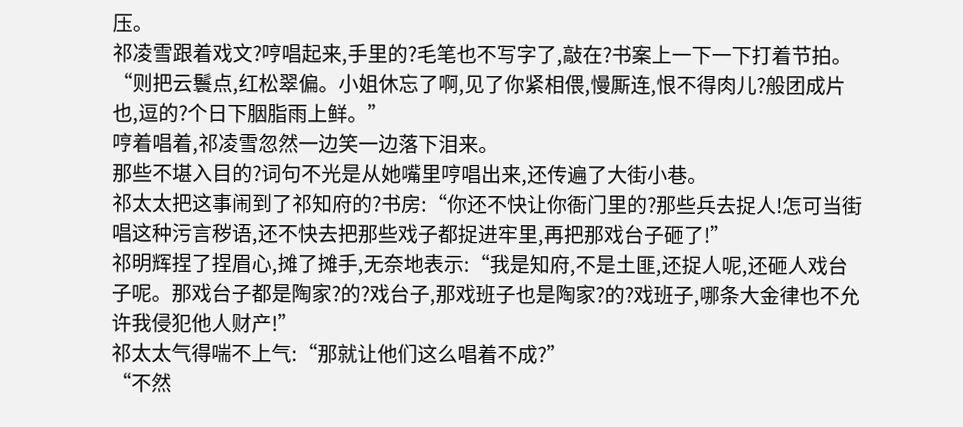压。
祁凌雪跟着戏文?哼唱起来,手里的?毛笔也不写字了,敲在?书案上一下一下打着节拍。
“则把云鬟点,红松翠偏。小姐休忘了啊,见了你紧相偎,慢厮连,恨不得肉儿?般团成片也,逗的?个日下胭脂雨上鲜。”
哼着唱着,祁凌雪忽然一边笑一边落下泪来。
那些不堪入目的?词句不光是从她嘴里哼唱出来,还传遍了大街小巷。
祁太太把这事闹到了祁知府的?书房:“你还不快让你衙门里的?那些兵去捉人!怎可当街唱这种污言秽语,还不快去把那些戏子都捉进牢里,再把那戏台子砸了!”
祁明辉捏了捏眉心,摊了摊手,无奈地表示:“我是知府,不是土匪,还捉人呢,还砸人戏台子呢。那戏台子都是陶家?的?戏台子,那戏班子也是陶家?的?戏班子,哪条大金律也不允许我侵犯他人财产!”
祁太太气得喘不上气:“那就让他们这么唱着不成?”
“不然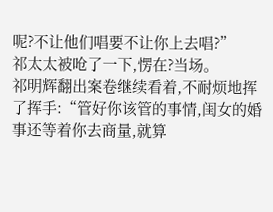呢?不让他们唱要不让你上去唱?”
祁太太被呛了一下,愣在?当场。
祁明辉翻出案卷继续看着,不耐烦地挥了挥手:“管好你该管的事情,闺女的婚事还等着你去商量,就算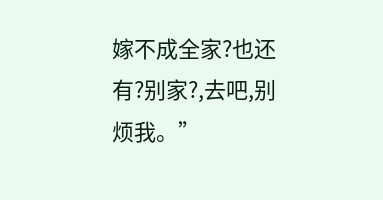嫁不成全家?也还有?别家?,去吧,别烦我。”